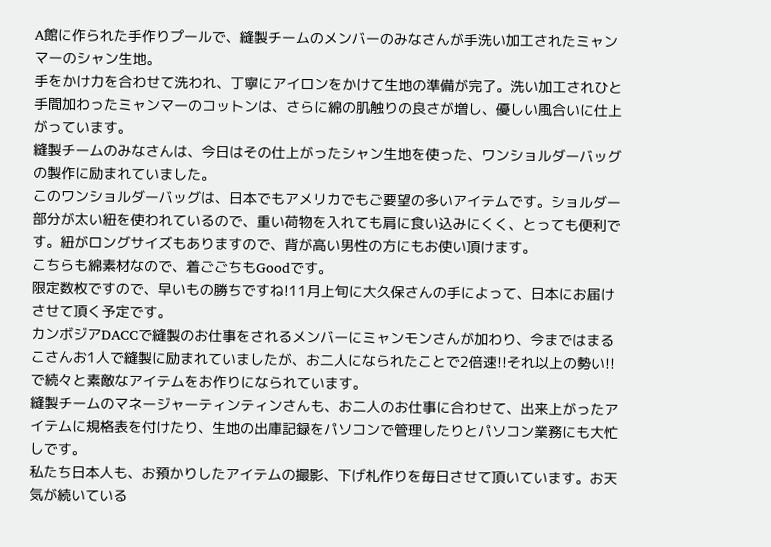A館に作られた手作りプールで、縫製チームのメンバーのみなさんが手洗い加工されたミャンマーのシャン生地。
手をかけ力を合わせて洗われ、丁寧にアイロンをかけて生地の準備が完了。洗い加工されひと手間加わったミャンマーのコットンは、さらに綿の肌触りの良さが増し、優しい風合いに仕上がっています。
縫製チームのみなさんは、今日はその仕上がったシャン生地を使った、ワンショルダーバッグの製作に励まれていました。
このワンショルダーバッグは、日本でもアメリカでもご要望の多いアイテムです。ショルダー部分が太い紐を使われているので、重い荷物を入れても肩に食い込みにくく、とっても便利です。紐がロングサイズもありますので、背が高い男性の方にもお使い頂けます。
こちらも綿素材なので、着ごごちもGoodです。
限定数枚ですので、早いもの勝ちですね!11月上旬に大久保さんの手によって、日本にお届けさせて頂く予定です。
カンボジアDACCで縫製のお仕事をされるメンバーにミャンモンさんが加わり、今まではまるこさんお1人で縫製に励まれていましたが、お二人になられたことで2倍速!!それ以上の勢い!!で続々と素敵なアイテムをお作りになられています。
縫製チームのマネージャーティンティンさんも、お二人のお仕事に合わせて、出来上がったアイテムに規格表を付けたり、生地の出庫記録をパソコンで管理したりとパソコン業務にも大忙しです。
私たち日本人も、お預かりしたアイテムの撮影、下げ札作りを毎日させて頂いています。お天気が続いている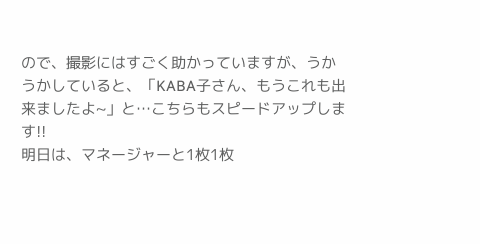ので、撮影にはすごく助かっていますが、うかうかしていると、「KABA子さん、もうこれも出来ましたよ~」と…こちらもスピードアップします!!
明日は、マネージャーと1枚1枚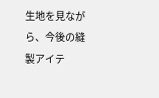生地を見ながら、今後の縫製アイテ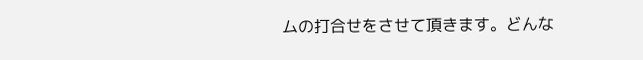ムの打合せをさせて頂きます。どんな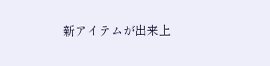新アイテムが出来上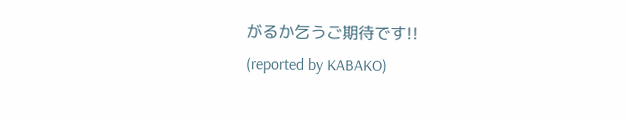がるか乞うご期待です!!
(reported by KABAKO)